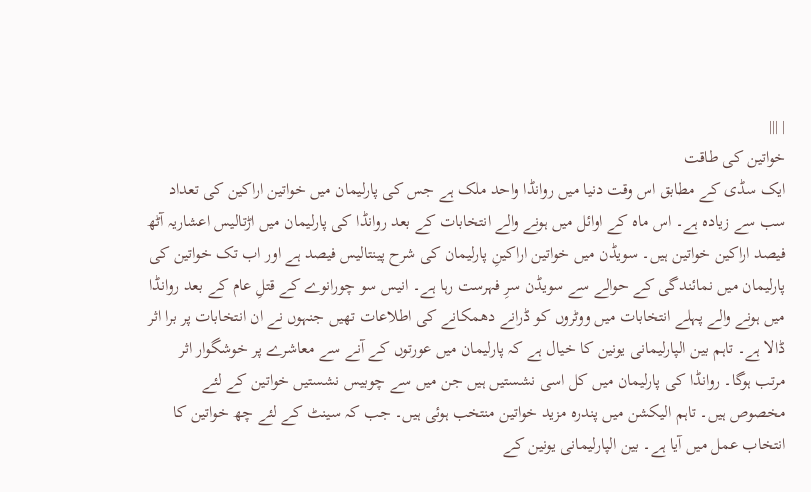| |||
خواتین کی طاقت
ایک سڈی کے مطابق اس وقت دنیا میں روانڈا واحد ملک ہے جس کی پارلیمان میں خواتین اراکین کی تعداد سب سے زیادہ ہے۔ اس ماہ کے اوائل میں ہونے والے انتخابات کے بعد روانڈا کی پارلیمان میں اڑتالیس اعشاریہ آٹھ فیصد اراکین خواتین ہیں۔ سویڈن میں خواتین اراکینِ پارلیمان کی شرح پینتالیس فیصد ہے اور اب تک خواتین کی پارلیمان میں نمائندگی کے حوالے سے سویڈن سرِ فہرست رہا ہے۔ انیس سو چورانوے کے قتلِ عام کے بعد روانڈا میں ہونے والے پہلے انتخابات میں ووٹروں کو ڈرانے دھمکانے کی اطلاعات تھیں جنہوں نے ان انتخابات پر برا اثر ڈالا ہے۔ تاہم بین الپارلیمانی یونین کا خیال ہے کہ پارلیمان میں عورتوں کے آنے سے معاشرے پر خوشگوار اثر مرتب ہوگا۔ روانڈا کی پارلیمان میں کل اسی نشستیں ہیں جن میں سے چوبیس نشستیں خواتین کے لئے مخصوص ہیں۔ تاہم الیکشن میں پندرہ مزید خواتین منتخب ہوئی ہیں۔ جب کہ سینٹ کے لئے چھ خواتین کا انتخاب عمل میں آیا ہے۔ بین الپارلیمانی یونین کے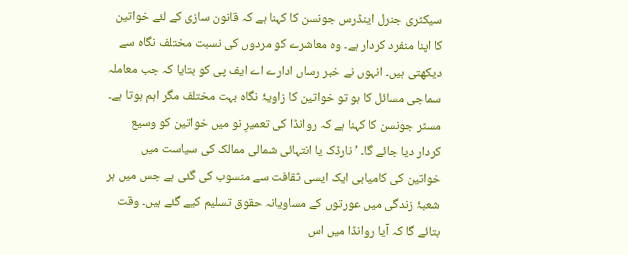سیکٹری جنرل اینڈرس جونسن کا کہنا ہے کہ قانون سازی کے لئے خواتین کا اپنا منفرد کردار ہے۔ وہ معاشرے کو مردوں کی نسبت مختلف نگاہ سے دیکھتی ہیں۔ انہوں نے خبر رساں ادارے اے ایف پی کو بتایا کہ جب معاملہ سماجی مسائل کا ہو تو خواتین کا زاویۂ نگاہ بہت مختلف مگر اہم ہوتا ہے۔ مسٹر جونسن کا کہنا ہے کہ روانڈا کی تعمیرِ نو میں خواتین کو وسیع کردار دیا جائے گا۔ ’نارڈک یا انتہائی شمالی ممالک کی سیاست میں خواتین کی کامیابی ایک ایسی ثقافت سے منسوب کی گئی ہے جس میں ہر شعبۂ زندگی میں عورتوں کے مساویانہ حقوق تسلیم کیے گئے ہیں۔ وقت بتائے گا کہ آیا روانڈا میں اس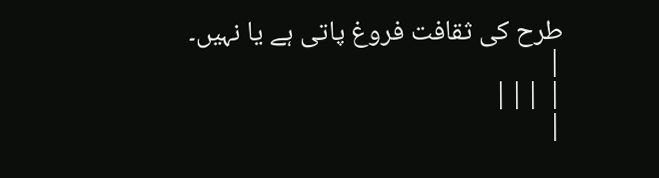طرح کی ثقافت فروغ پاتی ہے یا نہیں۔ |
| |||
|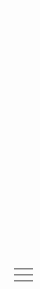|||